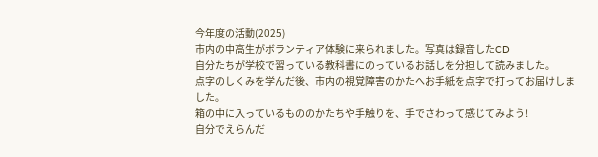今年度の活動(2025)
市内の中高生がボランティア体験に来られました。写真は録音したCD
自分たちが学校で習っている教科書にのっているお話しを分担して読みました。
点字のしくみを学んだ後、市内の視覚障害のかたへお手紙を点字で打ってお届けしました。
箱の中に入っているもののかたちや手触りを、手でさわって感じてみよう!
自分でえらんだ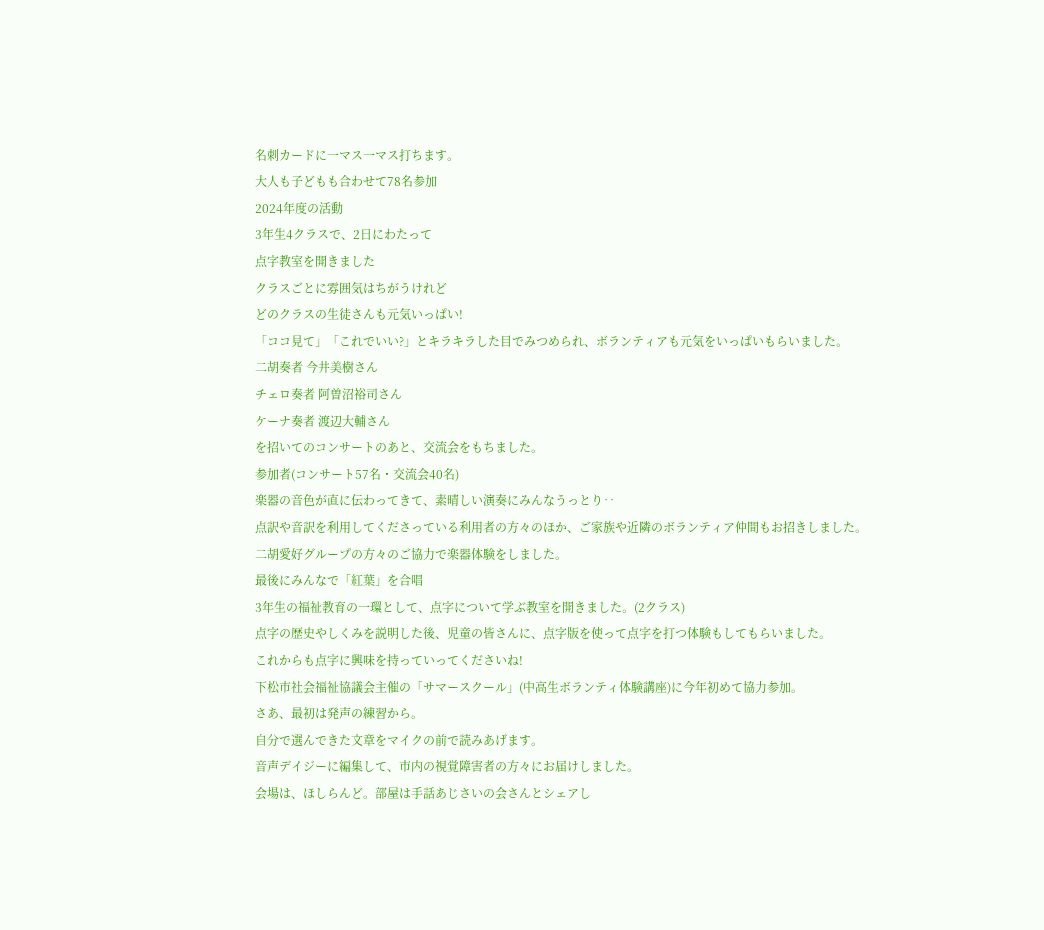名刺カードに一マス一マス打ちます。
大人も子どもも合わせて78名参加
2024年度の活動
3年生4クラスで、2日にわたって
点字教室を開きました
クラスごとに雰囲気はちがうけれど
どのクラスの生徒さんも元気いっぱい!
「ココ見て」「これでいい?」とキラキラした目でみつめられ、ボランティアも元気をいっぱいもらいました。
二胡奏者 今井美樹さん
チェロ奏者 阿曽沼裕司さん
ケーナ奏者 渡辺大輔さん
を招いてのコンサートのあと、交流会をもちました。
参加者(コンサート57名・交流会40名)
楽器の音色が直に伝わってきて、素晴しい演奏にみんなうっとり‥
点訳や音訳を利用してくださっている利用者の方々のほか、ご家族や近隣のボランティア仲間もお招きしました。
二胡愛好グループの方々のご協力で楽器体験をしました。
最後にみんなで「紅葉」を合唱
3年生の福祉教育の一環として、点字について学ぶ教室を開きました。(2クラス)
点字の歴史やしくみを説明した後、児童の皆さんに、点字版を使って点字を打つ体験もしてもらいました。
これからも点字に興味を持っていってくださいね!
下松市社会福祉協議会主催の「サマースクール」(中高生ボランティ体験講座)に今年初めて協力参加。
さあ、最初は発声の練習から。
自分で選んできた文章をマイクの前で読みあげます。
音声デイジーに編集して、市内の視覚障害者の方々にお届けしました。
会場は、ほしらんど。部屋は手話あじさいの会さんとシェアし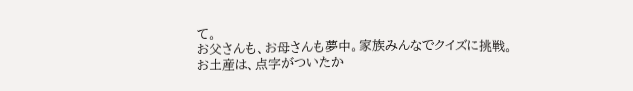て。
お父さんも、お母さんも夢中。家族みんなでクイズに挑戦。
お土産は、点字がついたか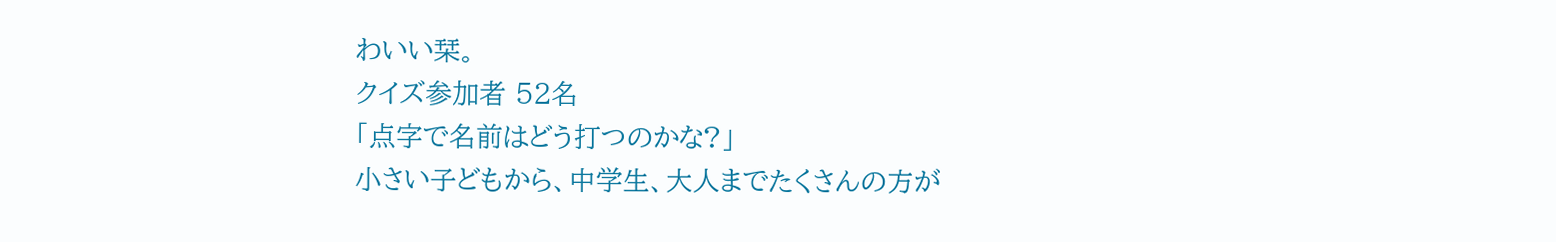わいい栞。
クイズ参加者 52名
「点字で名前はどう打つのかな?」
小さい子どもから、中学生、大人までたくさんの方が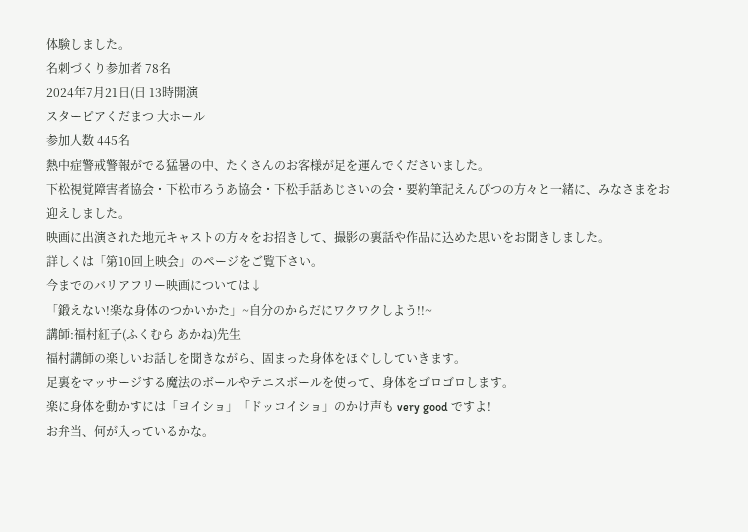体験しました。
名刺づくり参加者 78名
2024年7月21日(日 13時開演
スターピアくだまつ 大ホール
参加人数 445名
熱中症警戒警報がでる猛暑の中、たくさんのお客様が足を運んでくださいました。
下松視覚障害者協会・下松市ろうあ協会・下松手話あじさいの会・要約筆記えんぴつの方々と一緒に、みなさまをお迎えしました。
映画に出演された地元キャストの方々をお招きして、撮影の裏話や作品に込めた思いをお聞きしました。
詳しくは「第10回上映会」のページをご覧下さい。
今までのバリアフリー映画については↓
「鍛えない!楽な身体のつかいかた」~自分のからだにワクワクしよう!!~
講師:福村紅子(ふくむら あかね)先生
福村講師の楽しいお話しを聞きながら、固まった身体をほぐししていきます。
足裏をマッサージする魔法のボールやテニスボールを使って、身体をゴロゴロします。
楽に身体を動かすには「ヨイショ」「ドッコイショ」のかけ声も very good ですよ!
お弁当、何が入っているかな。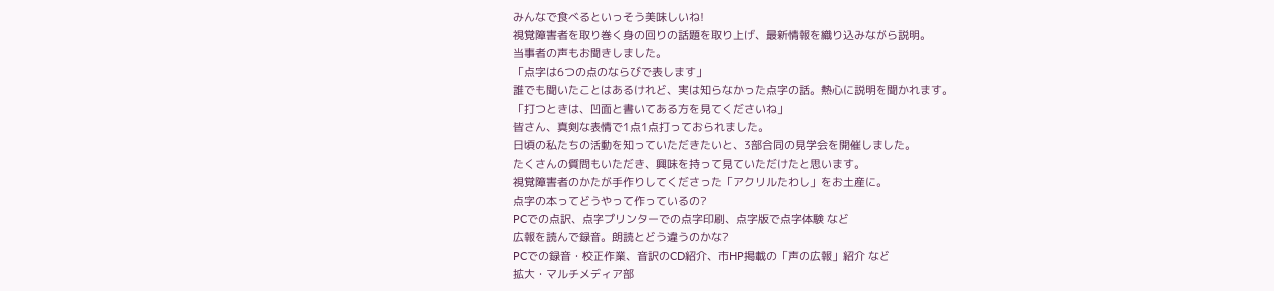みんなで食べるといっそう美味しいね!
視覚障害者を取り巻く身の回りの話題を取り上げ、最新情報を織り込みながら説明。
当事者の声もお聞きしました。
「点字は6つの点のならびで表します」
誰でも聞いたことはあるけれど、実は知らなかった点字の話。熱心に説明を聞かれます。
「打つときは、凹面と書いてある方を見てくださいね」
皆さん、真剣な表情で1点1点打っておられました。
日頃の私たちの活動を知っていただきたいと、3部合同の見学会を開催しました。
たくさんの質問もいただき、興味を持って見ていただけたと思います。
視覚障害者のかたが手作りしてくださった「アクリルたわし」をお土産に。
点字の本ってどうやって作っているの?
PCでの点訳、点字プリンターでの点字印刷、点字版で点字体験 など
広報を読んで録音。朗読とどう違うのかな?
PCでの録音・校正作業、音訳のCD紹介、市HP掲載の「声の広報」紹介 など
拡大・マルチメディア部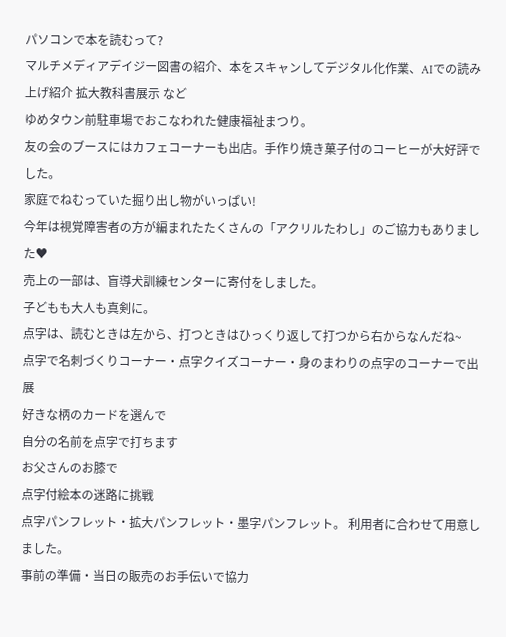パソコンで本を読むって?
マルチメディアデイジー図書の紹介、本をスキャンしてデジタル化作業、AIでの読み上げ紹介 拡大教科書展示 など
ゆめタウン前駐車場でおこなわれた健康福祉まつり。
友の会のブースにはカフェコーナーも出店。手作り焼き菓子付のコーヒーが大好評でした。
家庭でねむっていた掘り出し物がいっぱい!
今年は視覚障害者の方が編まれたたくさんの「アクリルたわし」のご協力もありました♥
売上の一部は、盲導犬訓練センターに寄付をしました。
子どもも大人も真剣に。
点字は、読むときは左から、打つときはひっくり返して打つから右からなんだね~
点字で名刺づくりコーナー・点字クイズコーナー・身のまわりの点字のコーナーで出展
好きな柄のカードを選んで
自分の名前を点字で打ちます
お父さんのお膝で
点字付絵本の迷路に挑戦
点字パンフレット・拡大パンフレット・墨字パンフレット。 利用者に合わせて用意しました。
事前の準備・当日の販売のお手伝いで協力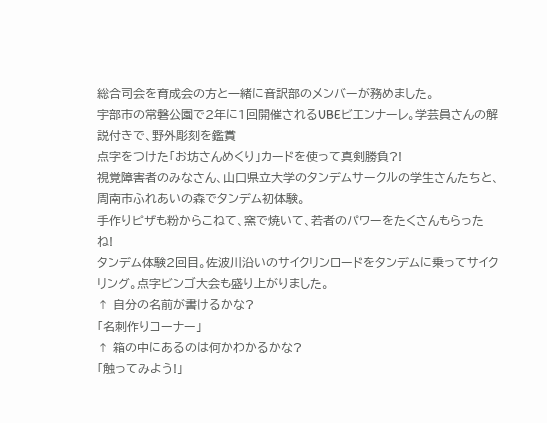総合司会を育成会の方と一緒に音訳部のメンバーが務めました。
宇部市の常磐公園で2年に1回開催されるUBEビエンナーレ。学芸員さんの解説付きで、野外彫刻を鑑賞
点字をつけた「お坊さんめくり」カードを使って真剣勝負?!
視覚障害者のみなさん、山口県立大学のタンデムサークルの学生さんたちと、周南市ふれあいの森でタンデム初体験。
手作りピザも粉からこねて、窯で焼いて、若者のパワーをたくさんもらったね!
タンデム体験2回目。佐波川沿いのサイクリンロードをタンデムに乗ってサイクリング。点字ビンゴ大会も盛り上がりました。
↑ 自分の名前が書けるかな?
「名刺作りコーナー」
↑ 箱の中にあるのは何かわかるかな?
「触ってみよう!」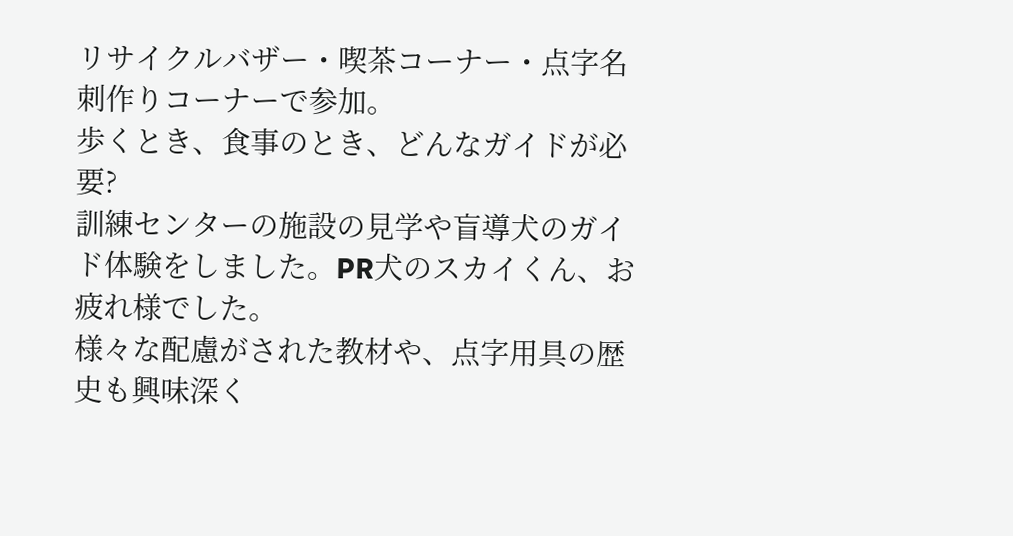リサイクルバザー・喫茶コーナー・点字名刺作りコーナーで参加。
歩くとき、食事のとき、どんなガイドが必要?
訓練センターの施設の見学や盲導犬のガイド体験をしました。PR犬のスカイくん、お疲れ様でした。
様々な配慮がされた教材や、点字用具の歴史も興味深く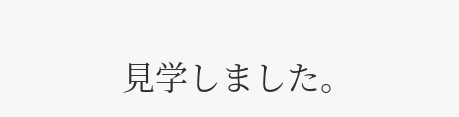見学しました。